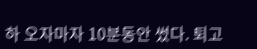하 오자마자 10분동안 썼다. 퇴고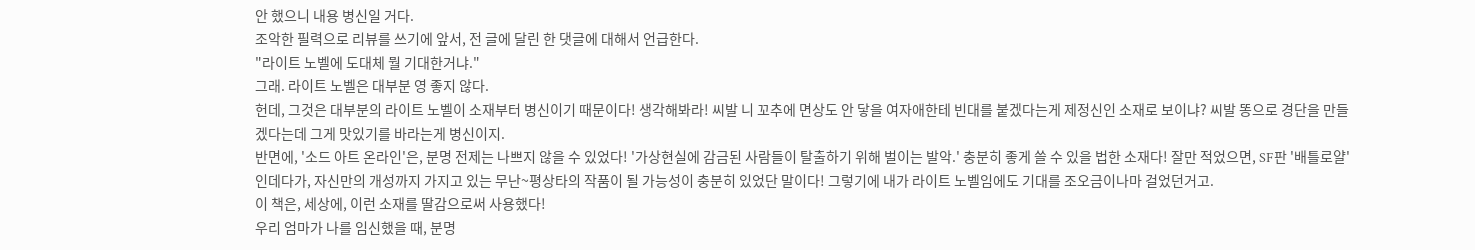안 했으니 내용 병신일 거다.
조악한 필력으로 리뷰를 쓰기에 앞서, 전 글에 달린 한 댓글에 대해서 언급한다.
"라이트 노벨에 도대체 뭘 기대한거냐."
그래. 라이트 노벨은 대부분 영 좋지 않다.
헌데, 그것은 대부분의 라이트 노벨이 소재부터 병신이기 때문이다! 생각해봐라! 씨발 니 꼬추에 면상도 안 닿을 여자애한테 빈대를 붙겠다는게 제정신인 소재로 보이냐? 씨발 똥으로 경단을 만들겠다는데 그게 맛있기를 바라는게 병신이지.
반면에, '소드 아트 온라인'은, 분명 전제는 나쁘지 않을 수 있었다! '가상현실에 감금된 사람들이 탈출하기 위해 벌이는 발악.' 충분히 좋게 쓸 수 있을 법한 소재다! 잘만 적었으면, SF판 '배틀로얄' 인데다가, 자신만의 개성까지 가지고 있는 무난~평상타의 작품이 될 가능성이 충분히 있었단 말이다! 그렇기에 내가 라이트 노벨임에도 기대를 조오금이나마 걸었던거고.
이 책은, 세상에, 이런 소재를 딸감으로써 사용했다!
우리 엄마가 나를 임신했을 때, 분명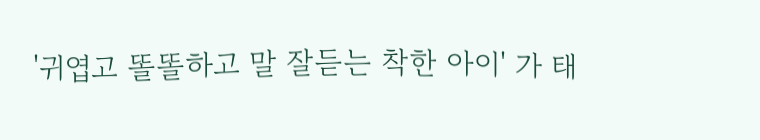'귀엽고 똘똘하고 말 잘듣는 착한 아이' 가 태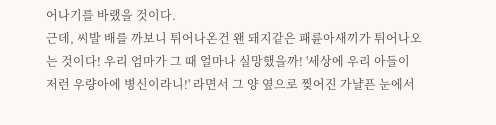어나기를 바랬을 것이다.
근데, 씨발 배를 까보니 튀어나온건 왠 돼지같은 패륜아새끼가 튀어나오는 것이다! 우리 엄마가 그 때 얼마나 실망했을까! '세상에 우리 아들이 저런 우량아에 병신이라니!' 라면서 그 양 옆으로 찢어진 가냘픈 눈에서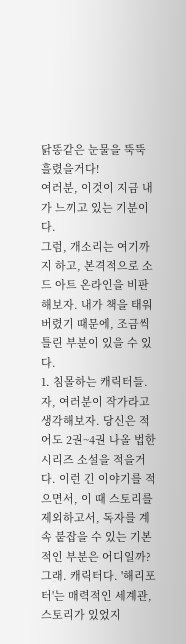닭똥같은 눈물을 뚝뚝 흘렸을거다!
여러분, 이것이 지금 내가 느끼고 있는 기분이다.
그럼, 개소리는 여기까지 하고, 본격적으로 소드 아트 온라인을 비판해보자. 내가 책을 태워버렸기 때문에, 조금씩 틀린 부분이 있을 수 있다.
1. 침몰하는 캐릭터들.
자, 여러분이 작가라고 생각해보자. 당신은 적어도 2권~4권 나올 법한 시리즈 소설을 적을거다. 이런 긴 이야기를 적으면서, 이 때 스토리를 제외하고서, 독자를 계속 붙잡을 수 있는 기본적인 부분은 어디일까?
그래. 캐릭터다. '해리포터'는 매력적인 세계관, 스토리가 있었지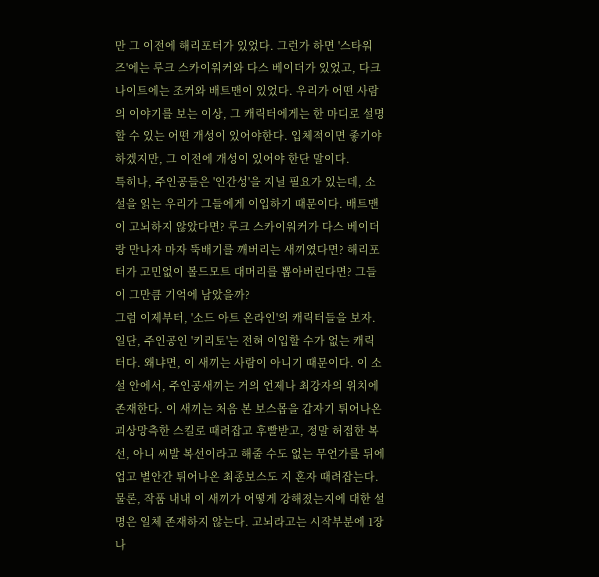만 그 이전에 해리포터가 있었다. 그런가 하면 '스타워즈'에는 루크 스카이워커와 다스 베이더가 있었고, 다크나이트에는 조커와 배트맨이 있었다. 우리가 어떤 사람의 이야기를 보는 이상, 그 캐릭터에게는 한 마디로 설명할 수 있는 어떤 개성이 있어야한다. 입체적이면 좋기야 하겠지만, 그 이전에 개성이 있어야 한단 말이다.
특히나, 주인공들은 '인간성'을 지닐 필요가 있는데, 소설을 읽는 우리가 그들에게 이입하기 때문이다. 배트맨이 고뇌하지 않았다면? 루크 스카이워커가 다스 베이더랑 만나자 마자 뚝배기를 깨버리는 새끼였다면? 해리포터가 고민없이 볼드모트 대머리를 뽑아버린다면? 그들이 그만큼 기억에 남았을까?
그럼 이제부터, '소드 아트 온라인'의 캐릭터들을 보자.
일단, 주인공인 '키리토'는 전혀 이입할 수가 없는 캐릭터다. 왜냐면, 이 새끼는 사람이 아니기 때문이다. 이 소설 안에서, 주인공새끼는 거의 언제나 최강자의 위치에 존재한다. 이 새끼는 처음 본 보스몹을 갑자기 튀어나온 괴상망측한 스킬로 때려잡고 후빨받고, 정말 허접한 복선, 아니 씨발 복선이라고 해줄 수도 없는 무언가를 뒤에 업고 별안간 튀어나온 최종보스도 지 혼자 때려잡는다. 물론, 작품 내내 이 새끼가 어떻게 강해졌는지에 대한 설명은 일체 존재하지 않는다. 고뇌라고는 시작부분에 1장 나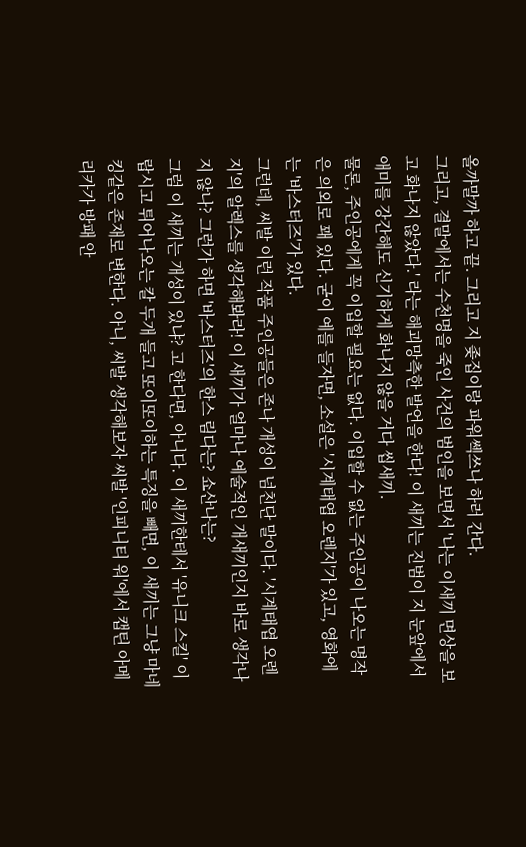올까말까 하고 끝. 그리고 지 좆집이랑 파워쎅쓰나 하러 간다.
그리고, 결말에서는 수천명을 죽인 사건의 범인을 보면서 '나는 이새끼 면상을 보고 화나지 않았다.' 라는 해괴망측한 발언을 한다! 이 새끼는 진범이 지 눈앞에서 애미를 강간해도 신기하게 화나지 않을 거다 씹새끼.
물론, 주인공에게 꼭 이입할 필요는 없다. 이입할 수 없는 주인공이 나오는 명작은 의외로 꽤 있다. 굳이 예를 들자면, 소설은 '시계태엽 오렌지'가 있고, 영화에는 '바스터즈'가 있다.
그런데, 씨발 이런 작품 주인공들은 존나 개성이 넘친단 말이다. '시계태엽 오렌지'의 알렉스를 생각해봐라! 이 새끼가 얼마나 예술적인 개새끼인지 바로 생각나지 않나? 그런가 하면 '바스터즈'의 한스 림다는? 쇼산나는?
그럼 이 새끼는 개성이 있냐? 고 한다면, 아니다. 이 새끼한테서 '유니크 스킬' 이랍시고 튀어나오는 칼 두개 들고 또이또이하는 특징을 빼면, 이 새끼는 그냥 마네킹같은 존재로 변한다. 아니, 씨발 생각해보자 씨발 '인피니티 워'에서 캡틴 아메리카가 방패 안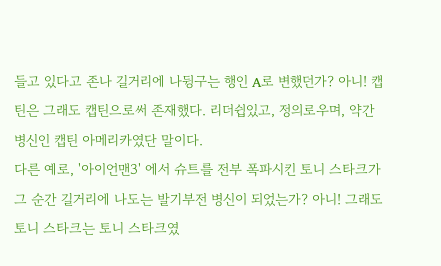들고 있다고 존나 길거리에 나뒹구는 행인 A로 변했던가? 아니! 캡틴은 그래도 캡틴으로써 존재했다. 리더쉽있고, 정의로우며, 약간 병신인 캡틴 아메리카였단 말이다.
다른 예로, '아이언맨3' 에서 슈트를 전부 폭파시킨 토니 스타크가 그 순간 길거리에 나도는 발기부전 병신이 되었는가? 아니! 그래도 토니 스타크는 토니 스타크였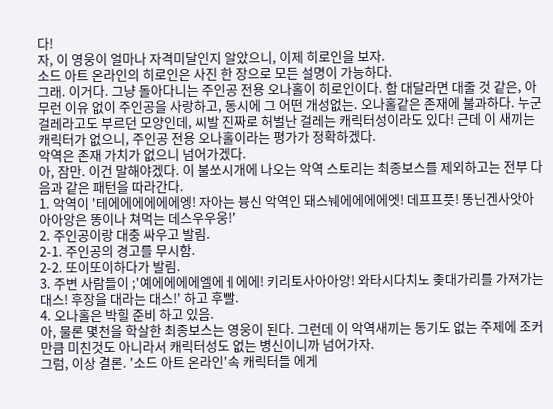다!
자, 이 영웅이 얼마나 자격미달인지 알았으니, 이제 히로인을 보자.
소드 아트 온라인의 히로인은 사진 한 장으로 모든 설명이 가능하다.
그래. 이거다. 그냥 돌아다니는 주인공 전용 오나홀이 히로인이다. 함 대달라면 대줄 것 같은, 아무런 이유 없이 주인공을 사랑하고, 동시에 그 어떤 개성없는. 오나홀같은 존재에 불과하다. 누군 걸레라고도 부르던 모양인데, 씨발 진짜로 허벌난 걸레는 캐릭터성이라도 있다! 근데 이 새끼는 캐릭터가 없으니, 주인공 전용 오나홀이라는 평가가 정확하겠다.
악역은 존재 가치가 없으니 넘어가겠다.
아, 잠만. 이건 말해야겠다. 이 불쏘시개에 나오는 악역 스토리는 최종보스를 제외하고는 전부 다음과 같은 패턴을 따라간다.
1. 악역이 '테에에에에에에엥! 자아는 븅신 악역인 돼스눼에에에에엣! 데프프픗! 똥닌겐사앗아아아앙은 똥이나 쳐먹는 데스우우웅!'
2. 주인공이랑 대충 싸우고 발림.
2-1. 주인공의 경고를 무시함.
2-2. 또이또이하다가 발림.
3. 주변 사람들이 ;'예에에에에엘에ㅔ에에! 키리토사아아앙! 와타시다치노 좆대가리를 가져가는 대스! 후장을 대라는 대스!' 하고 후빨.
4. 오나홀은 박힐 준비 하고 있음.
아, 물론 몇천을 학살한 최종보스는 영웅이 된다. 그런데 이 악역새끼는 동기도 없는 주제에 조커만큼 미친것도 아니라서 캐릭터성도 없는 병신이니까 넘어가자.
그럼, 이상 결론. '소드 아트 온라인'속 캐릭터들 에게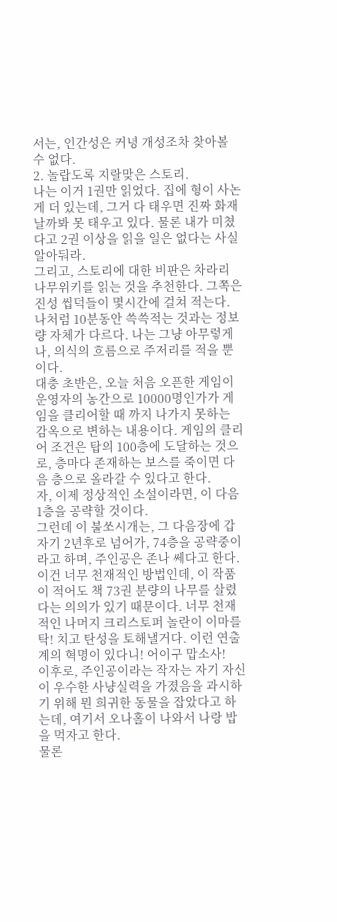서는, 인간성은 커녕 개성조차 찾아볼 수 없다.
2. 놀랍도록 지랄맞은 스토리.
나는 이거 1권만 읽었다. 집에 형이 사논게 더 있는데, 그거 다 태우면 진짜 화재날까봐 못 태우고 있다. 물론 내가 미쳤다고 2권 이상을 읽을 일은 없다는 사실 알아둬라.
그리고, 스토리에 대한 비판은 차라리 나무위키를 읽는 것을 추천한다. 그쪽은 진성 씹덕들이 몇시간에 걸쳐 적는다. 나처럼 10분동안 쓱쓱적는 것과는 정보량 자체가 다르다. 나는 그냥 아무렇게나, 의식의 흐름으로 주저리를 적을 뿐이다.
대충 초반은, 오늘 처음 오픈한 게임이 운영자의 농간으로 10000명인가가 게임을 클리어할 때 까지 나가지 못하는 감옥으로 변하는 내용이다. 게임의 클리어 조건은 탑의 100층에 도달하는 것으로, 층마다 존재하는 보스를 죽이면 다음 층으로 올라갈 수 있다고 한다.
자, 이제 정상적인 소설이라면, 이 다음 1층을 공략할 것이다.
그런데 이 불쏘시개는, 그 다음장에 갑자기 2년후로 넘어가, 74층을 공략중이라고 하며, 주인공은 존나 쎄다고 한다.
이건 너무 천재적인 방법인데, 이 작품이 적어도 책 73권 분량의 나무를 살렸다는 의의가 있기 때문이다. 너무 천재적인 나머지 크리스토퍼 놀란이 이마를 탁! 치고 탄성을 토해낼거다. 이런 연출계의 혁명이 있다니! 어이구 맙소사!
이후로, 주인공이라는 작자는 자기 자신이 우수한 사냥실력을 가졌음을 과시하기 위해 뭔 희귀한 동물을 잡았다고 하는데, 여기서 오나홀이 나와서 나랑 밥을 먹자고 한다.
물론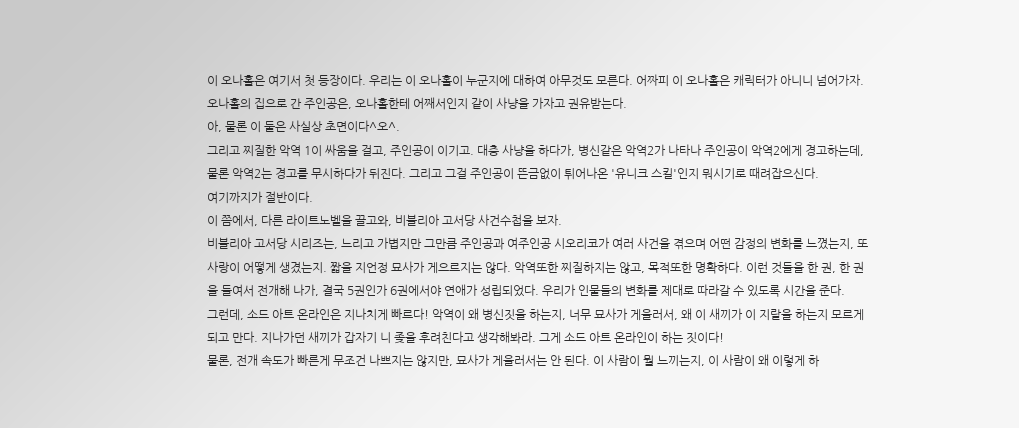이 오나홀은 여기서 첫 등장이다. 우리는 이 오나홀이 누군지에 대하여 아무것도 모른다. 어짜피 이 오나홀은 캐릭터가 아니니 넘어가자.
오나홀의 집으로 간 주인공은, 오나홀한테 어째서인지 같이 사냥을 가자고 권유받는다.
아, 물론 이 둘은 사실상 초면이다^오^.
그리고 찌질한 악역 1이 싸움을 걸고, 주인공이 이기고. 대충 사냥을 하다가, 병신같은 악역2가 나타나 주인공이 악역2에게 경고하는데, 물론 악역2는 경고를 무시하다가 뒤진다. 그리고 그걸 주인공이 뜬금없이 튀어나온 '유니크 스킬'인지 뭐시기로 때려잡으신다.
여기까지가 절반이다.
이 쯤에서, 다른 라이트노벨을 끌고와, 비블리아 고서당 사건수첩을 보자.
비블리아 고서당 시리즈는, 느리고 가볍지만 그만큼 주인공과 여주인공 시오리코가 여러 사건을 겪으며 어떤 감정의 변화를 느꼈는지, 또 사랑이 어떻게 생겼는지. 짧을 지언정 묘사가 게으르지는 않다. 악역또한 찌질하지는 않고, 목적또한 명확하다. 이런 것들을 한 권, 한 권을 들여서 전개해 나가, 결국 5권인가 6권에서야 연애가 성립되었다. 우리가 인물들의 변화를 제대로 따라갈 수 있도록 시간을 준다.
그런데, 소드 아트 온라인은 지나치게 빠르다! 악역이 왜 병신짓을 하는지, 너무 묘사가 게을러서, 왜 이 새끼가 이 지랄을 하는지 모르게 되고 만다. 지나가던 새끼가 갑자기 니 좆을 후려친다고 생각해봐라. 그게 소드 아트 온라인이 하는 짓이다!
물론, 전개 속도가 빠른게 무조건 나쁘지는 않지만, 묘사가 게을러서는 안 된다. 이 사람이 뭘 느끼는지, 이 사람이 왜 이렇게 하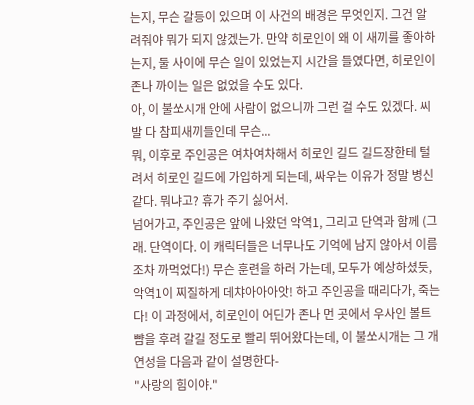는지, 무슨 갈등이 있으며 이 사건의 배경은 무엇인지. 그건 알려줘야 뭐가 되지 않겠는가. 만약 히로인이 왜 이 새끼를 좋아하는지, 둘 사이에 무슨 일이 있었는지 시간을 들였다면, 히로인이 존나 까이는 일은 없었을 수도 있다.
아, 이 불쏘시개 안에 사람이 없으니까 그런 걸 수도 있겠다. 씨발 다 참피새끼들인데 무슨...
뭐, 이후로 주인공은 여차여차해서 히로인 길드 길드장한테 털려서 히로인 길드에 가입하게 되는데, 싸우는 이유가 정말 병신같다. 뭐냐고? 휴가 주기 싫어서.
넘어가고, 주인공은 앞에 나왔던 악역1, 그리고 단역과 함께 (그래. 단역이다. 이 캐릭터들은 너무나도 기억에 남지 않아서 이름조차 까먹었다!) 무슨 훈련을 하러 가는데, 모두가 예상하셨듯, 악역1이 찌질하게 데챠아아아앗! 하고 주인공을 때리다가, 죽는다! 이 과정에서, 히로인이 어딘가 존나 먼 곳에서 우사인 볼트 뺨을 후려 갈길 정도로 빨리 뛰어왔다는데, 이 불쏘시개는 그 개연성을 다음과 같이 설명한다-
"사랑의 힘이야."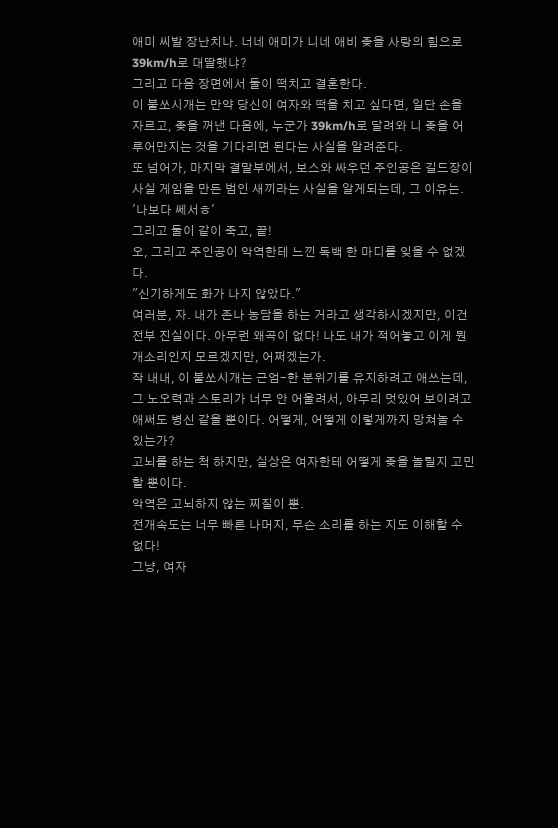애미 씨발 장난치나. 너네 애미가 니네 애비 좆을 사랑의 힘으로 39km/h로 대딸했냐?
그리고 다음 장면에서 둘이 떡치고 결혼한다.
이 불쏘시개는 만약 당신이 여자와 떡을 치고 싶다면, 일단 손을 자르고, 좆을 꺼낸 다음에, 누군가 39km/h로 달려와 니 좆을 어루어만지는 것을 기다리면 된다는 사실을 알려준다.
또 넘어가, 마지막 결말부에서, 보스와 싸우던 주인공은 길드장이 사실 게임을 만든 범인 새끼라는 사실을 알게되는데, 그 이유는.
'나보다 쎄서ㅎ'
그리고 둘이 같이 죽고, 끝!
오, 그리고 주인공이 악역한테 느낀 독백 한 마디를 잊을 수 없겠다.
"신기하게도 화가 나지 않았다."
여러분, 자. 내가 존나 농담을 하는 거라고 생각하시겠지만, 이건 전부 진실이다. 아무런 왜곡이 없다! 나도 내가 적어놓고 이게 뭔 개소리인지 모르겠지만, 어쩌겠는가.
작 내내, 이 불쏘시개는 근엄-한 분위기를 유지하려고 애쓰는데, 그 노오력과 스토리가 너무 안 어울려서, 아무리 멋있어 보이려고 애써도 병신 같을 뿐이다. 어떻게, 어떻게 이렇게까지 망쳐놀 수 있는가?
고뇌를 하는 척 하지만, 실상은 여자한테 어떻게 좆을 놀릴지 고민할 뿐이다.
악역은 고뇌하지 않는 찌질이 뿐.
전개속도는 너무 빠른 나머지, 무슨 소리를 하는 지도 이해할 수 없다!
그냥, 여자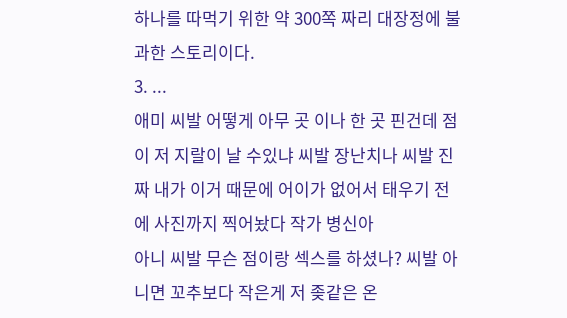하나를 따먹기 위한 약 300쪽 짜리 대장정에 불과한 스토리이다.
3. ...
애미 씨발 어떻게 아무 곳 이나 한 곳 핀건데 점이 저 지랄이 날 수있냐 씨발 장난치나 씨발 진짜 내가 이거 때문에 어이가 없어서 태우기 전에 사진까지 찍어놨다 작가 병신아
아니 씨발 무슨 점이랑 섹스를 하셨나? 씨발 아니면 꼬추보다 작은게 저 좆같은 온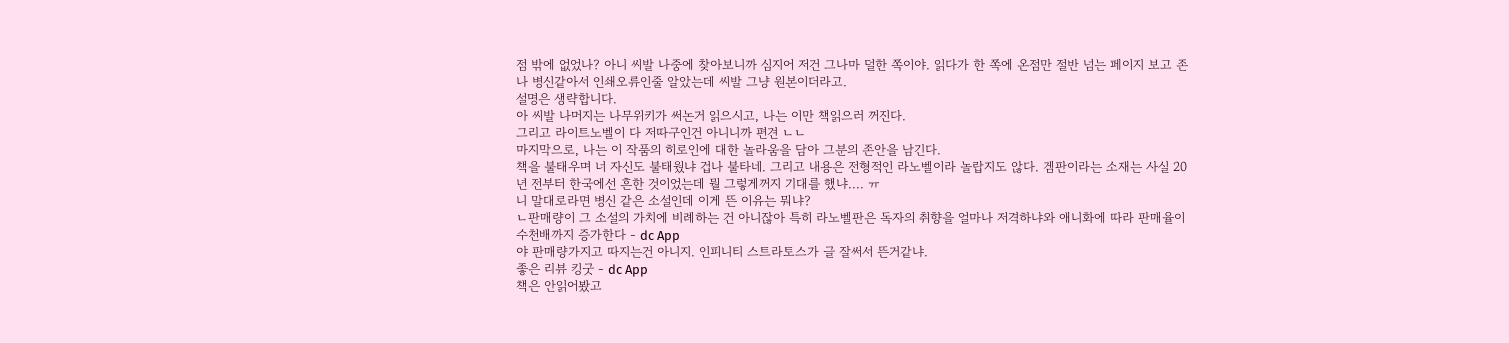점 밖에 없었나? 아니 씨발 나중에 찾아보니까 심지어 저건 그나마 덜한 쪽이야. 읽다가 한 쪽에 온점만 절반 넘는 페이지 보고 존나 병신같아서 인쇄오류인줄 알았는데 씨발 그냥 원본이더라고.
설명은 생략합니다.
아 씨발 나머지는 나무위키가 써논거 읽으시고, 나는 이만 책읽으러 꺼진다.
그리고 라이트노벨이 다 저따구인건 아니니까 편견 ㄴㄴ
마지막으로, 나는 이 작품의 히로인에 대한 놀라움을 담아 그분의 존안을 남긴다.
책을 불태우며 너 자신도 불태웠냐 겁나 불타네. 그리고 내용은 전형적인 라노벨이라 놀랍지도 않다. 겜판이라는 소재는 사실 20년 전부터 한국에선 흔한 것이었는데 뭘 그렇게꺼지 기대를 했냐.... ㅠ
니 말대로라면 병신 같은 소설인데 이게 뜬 이유는 뭐냐?
ㄴ판매량이 그 소설의 가치에 비례하는 건 아니잖아 특히 라노벨판은 독자의 취향을 얼마나 저격하냐와 애니화에 따라 판매율이 수천배까지 증가한다 - dc App
야 판매량가지고 따지는건 아니지. 인피니티 스트라토스가 글 잘써서 뜬거같냐.
좋은 리뷰 킹굿 - dc App
책은 안읽어봤고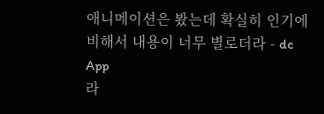애니메이션은 봤는데 확실히 인기에 비해서 내용이 너무 별로더라 - dc App
라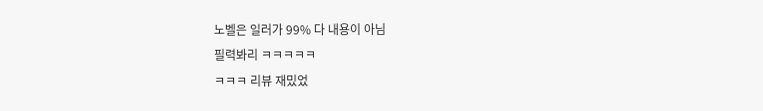노벨은 일러가 99% 다 내용이 아님
필력봐리 ㅋㅋㅋㅋㅋ
ㅋㅋㅋ 리뷰 재밌었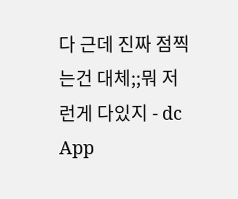다 근데 진짜 점찍는건 대체;;뭐 저런게 다있지 - dc App